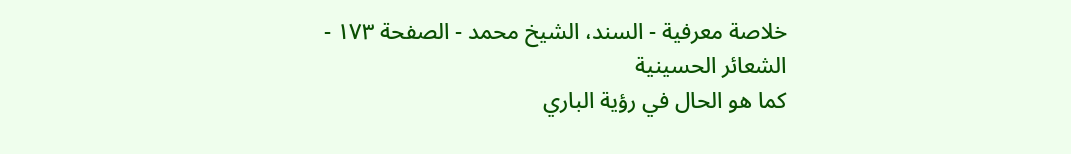خلاصة معرفية - السند، الشيخ محمد - الصفحة ١٧٣ - الشعائر الحسينية
كما هو الحال في رؤية الباري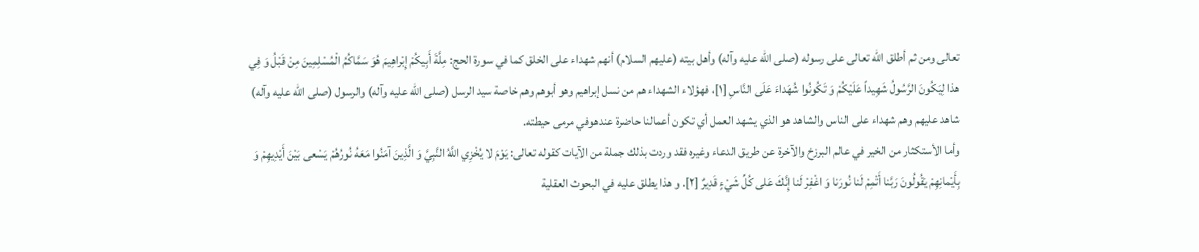تعالى ومن ثم أطلق الله تعالى على رسوله (صلى الله عليه وآله) وأهل بيته (عليهم السلام) أنهم شهداء على الخلق كما في سورة الحج: مِلَّةَ أَبِيكُمْ إِبْراهِيمَ هُوَ سَمَّاكُمُ الْمُسْلِمِينَ مِنْ قَبْلُ وَ فِي هذا لِيَكُونَ الرَّسُولُ شَهِيداً عَلَيْكُمْ وَ تَكُونُوا شُهَداءَ عَلَى النَّاسِ [١]، فهؤلاء الشهداء هم من نسل إبراهيم وهو أبوهم وهم خاصة سيد الرسل (صلى الله عليه وآله) والرسول (صلى الله عليه وآله) شاهد عليهم وهم شهداء على الناس والشاهد هو الذي يشهد العمل أي تكون أعمالنا حاضرة عندهوفي مرمى حيطته.
وأما الأستكثار من الخير في عالم البرزخ والآخرة عن طريق الدعاء وغيره فقد وردت بذلك جملة من الآيات كقوله تعالى: يَوْمَ لا يُخْزِي اللَّهُ النَّبِيَّ وَ الَّذِينَ آمَنُوا مَعَهُ نُورُهُمْ يَسْعى بَيْنَ أَيْدِيهِمْ وَ بِأَيْمانِهِمْ يَقُولُونَ رَبَّنا أَتْمِمْ لَنا نُورَنا وَ اغْفِرْ لَنا إِنَّكَ عَلى كُلِّ شَيْءٍ قَدِيرٌ [٢]. و هذا يطلق عليه في البحوث العقلية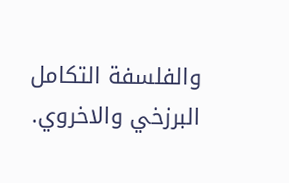والفلسفة التكامل البرزخي والاخروي.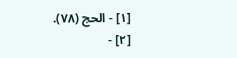[١] - الحج (٧٨).
[٢] -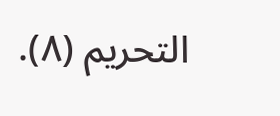التحريم (٨).